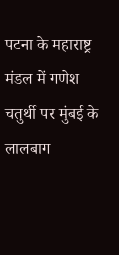पटना के महाराष्ट्र मंडल में गणेश चतुर्थी पर मुंबई के लालबाग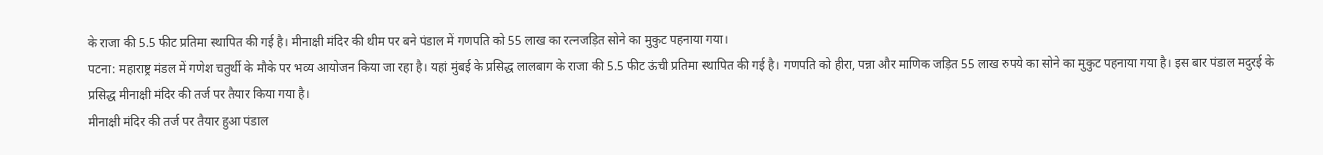के राजा की 5.5 फीट प्रतिमा स्थापित की गई है। मीनाक्षी मंदिर की थीम पर बने पंडाल में गणपति को 55 लाख का रत्नजड़ित सोने का मुकुट पहनाया गया।
पटना: महाराष्ट्र मंडल में गणेश चतुर्थी के मौके पर भव्य आयोजन किया जा रहा है। यहां मुंबई के प्रसिद्ध लालबाग के राजा की 5.5 फीट ऊंची प्रतिमा स्थापित की गई है। गणपति को हीरा, पन्ना और माणिक जड़ित 55 लाख रुपये का सोने का मुकुट पहनाया गया है। इस बार पंडाल मदुरई के प्रसिद्ध मीनाक्षी मंदिर की तर्ज पर तैयार किया गया है।
मीनाक्षी मंदिर की तर्ज पर तैयार हुआ पंडाल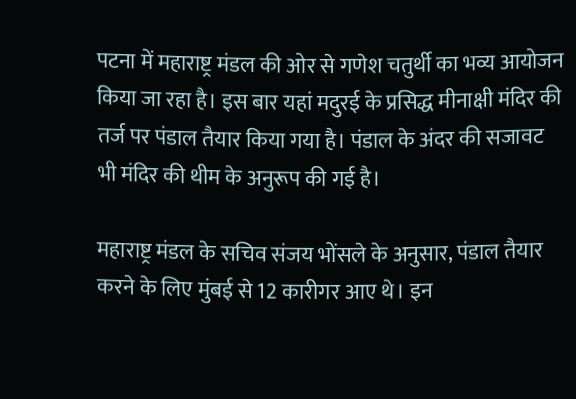पटना में महाराष्ट्र मंडल की ओर से गणेश चतुर्थी का भव्य आयोजन किया जा रहा है। इस बार यहां मदुरई के प्रसिद्ध मीनाक्षी मंदिर की तर्ज पर पंडाल तैयार किया गया है। पंडाल के अंदर की सजावट भी मंदिर की थीम के अनुरूप की गई है।

महाराष्ट्र मंडल के सचिव संजय भोंसले के अनुसार, पंडाल तैयार करने के लिए मुंबई से 12 कारीगर आए थे। इन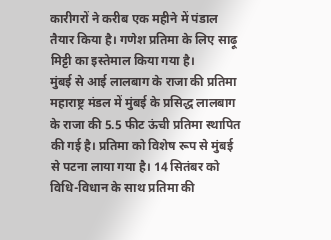कारीगरों ने करीब एक महीने में पंडाल तैयार किया है। गणेश प्रतिमा के लिए साढ़ू मिट्टी का इस्तेमाल किया गया है।
मुंबई से आई लालबाग के राजा की प्रतिमा
महाराष्ट्र मंडल में मुंबई के प्रसिद्ध लालबाग के राजा की 5.5 फीट ऊंची प्रतिमा स्थापित की गई है। प्रतिमा को विशेष रूप से मुंबई से पटना लाया गया है। 14 सितंबर को विधि-विधान के साथ प्रतिमा की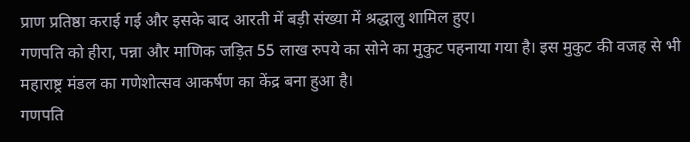प्राण प्रतिष्ठा कराई गई और इसके बाद आरती में बड़ी संख्या में श्रद्धालु शामिल हुए।
गणपति को हीरा, पन्ना और माणिक जड़ित 55 लाख रुपये का सोने का मुकुट पहनाया गया है। इस मुकुट की वजह से भी महाराष्ट्र मंडल का गणेशोत्सव आकर्षण का केंद्र बना हुआ है।
गणपति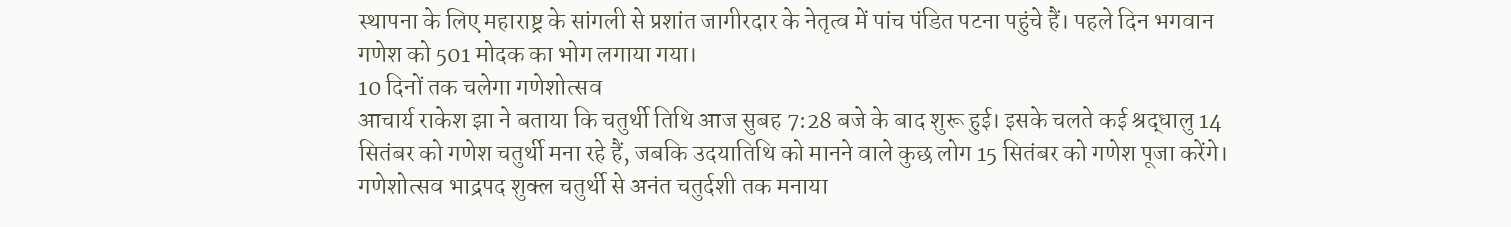स्थापना के लिए महाराष्ट्र के सांगली से प्रशांत जागीरदार के नेतृत्व में पांच पंडित पटना पहुंचे हैं। पहले दिन भगवान गणेश को 501 मोदक का भोग लगाया गया।
10 दिनों तक चलेगा गणेशोत्सव
आचार्य राकेश झा ने बताया कि चतुर्थी तिथि आज सुबह 7:28 बजे के बाद शुरू हुई। इसके चलते कई श्रद्धालु 14 सितंबर को गणेश चतुर्थी मना रहे हैं, जबकि उदयातिथि को मानने वाले कुछ लोग 15 सितंबर को गणेश पूजा करेंगे।
गणेशोत्सव भाद्रपद शुक्ल चतुर्थी से अनंत चतुर्दशी तक मनाया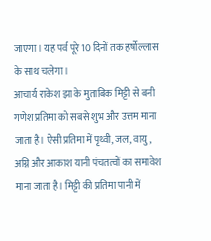जाएगा। यह पर्व पूरे 10 दिनों तक हर्षोल्लास के साथ चलेगा।
आचार्य राकेश झा के मुताबिक मिट्टी से बनी गणेश प्रतिमा को सबसे शुभ और उत्तम माना जाता है। ऐसी प्रतिमा में पृथ्वी, जल, वायु, अग्नि और आकाश यानी पंचतत्वों का समावेश माना जाता है। मिट्टी की प्रतिमा पानी में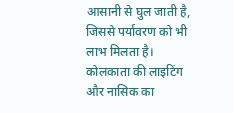आसानी से घुल जाती है, जिससे पर्यावरण को भी लाभ मिलता है।
कोलकाता की लाइटिंग और नासिक का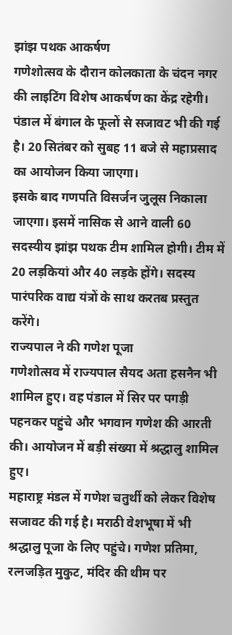झांझ पथक आकर्षण
गणेशोत्सव के दौरान कोलकाता के चंदन नगर की लाइटिंग विशेष आकर्षण का केंद्र रहेगी। पंडाल में बंगाल के फूलों से सजावट भी की गई है। 20 सितंबर को सुबह 11 बजे से महाप्रसाद का आयोजन किया जाएगा।
इसके बाद गणपति विसर्जन जुलूस निकाला जाएगा। इसमें नासिक से आने वाली 60 सदस्यीय झांझ पथक टीम शामिल होगी। टीम में 20 लड़कियां और 40 लड़के होंगे। सदस्य पारंपरिक वाद्य यंत्रों के साथ करतब प्रस्तुत करेंगे।
राज्यपाल ने की गणेश पूजा
गणेशोत्सव में राज्यपाल सैयद अता हसनैन भी शामिल हुए। वह पंडाल में सिर पर पगड़ी पहनकर पहुंचे और भगवान गणेश की आरती की। आयोजन में बड़ी संख्या में श्रद्धालु शामिल हुए।
महाराष्ट्र मंडल में गणेश चतुर्थी को लेकर विशेष सजावट की गई है। मराठी वेशभूषा में भी श्रद्धालु पूजा के लिए पहुंचे। गणेश प्रतिमा, रत्नजड़ित मुकुट, मंदिर की थीम पर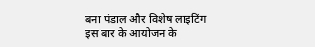बना पंडाल और विशेष लाइटिंग इस बार के आयोजन के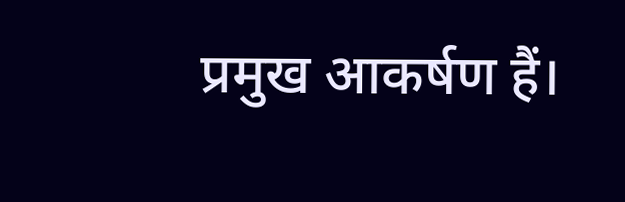प्रमुख आकर्षण हैं।